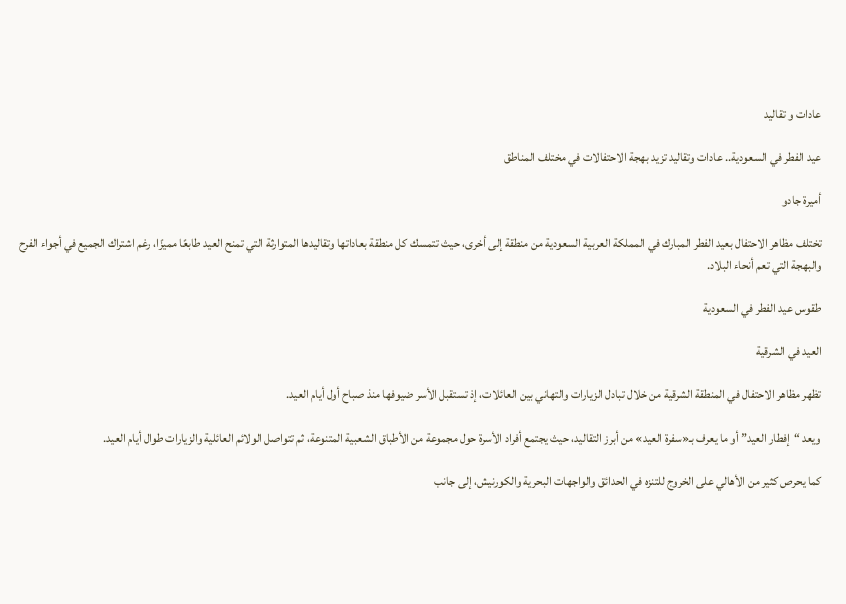عادات و تقاليد

عيد الفطر في السعودية.. عادات وتقاليد تزيد بهجة الاحتفالات في مختلف المناطق

أميرة جادو

تختلف مظاهر الاحتفال بعيد الفطر المبارك في المملكة العربية السعودية من منطقة إلى أخرى، حيث تتمسك كل منطقة بعاداتها وتقاليدها المتوارثة التي تمنح العيد طابعًا مميزًا، رغم اشتراك الجميع في أجواء الفرح والبهجة التي تعم أنحاء البلاد.

طقوس عيد الفطر في السعودية

العيد في الشرقية

تظهر مظاهر الاحتفال في المنطقة الشرقية من خلال تبادل الزيارات والتهاني بين العائلات، إذ تستقبل الأسر ضيوفها منذ صباح أول أيام العيد.

ويعد “إفطار العيد” أو ما يعرف بـ«سفرة العيد» من أبرز التقاليد، حيث يجتمع أفراد الأسرة حول مجموعة من الأطباق الشعبية المتنوعة، ثم تتواصل الولائم العائلية والزيارات طوال أيام العيد.

كما يحرص كثير من الأهالي على الخروج للتنزه في الحدائق والواجهات البحرية والكورنيش، إلى جانب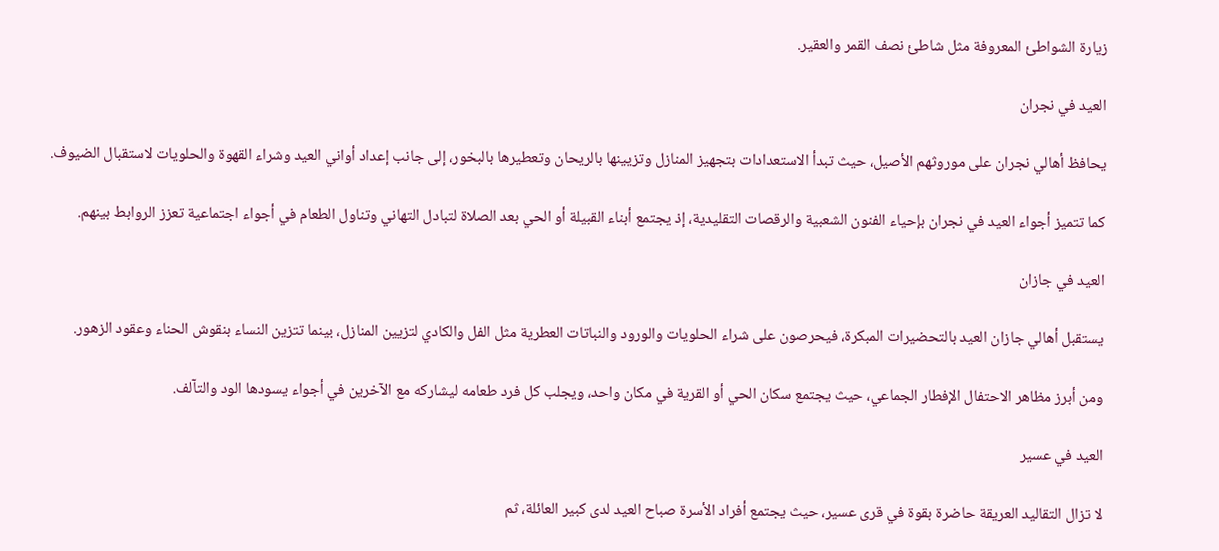زيارة الشواطئ المعروفة مثل شاطئ نصف القمر والعقير.

العيد في نجران

يحافظ أهالي نجران على موروثهم الأصيل، حيث تبدأ الاستعدادات بتجهيز المنازل وتزيينها بالريحان وتعطيرها بالبخور، إلى جانب إعداد أواني العيد وشراء القهوة والحلويات لاستقبال الضيوف.

كما تتميز أجواء العيد في نجران بإحياء الفنون الشعبية والرقصات التقليدية، إذ يجتمع أبناء القبيلة أو الحي بعد الصلاة لتبادل التهاني وتناول الطعام في أجواء اجتماعية تعزز الروابط بينهم.

العيد في جازان

يستقبل أهالي جازان العيد بالتحضيرات المبكرة، فيحرصون على شراء الحلويات والورود والنباتات العطرية مثل الفل والكادي لتزيين المنازل، بينما تتزين النساء بنقوش الحناء وعقود الزهور.

ومن أبرز مظاهر الاحتفال الإفطار الجماعي، حيث يجتمع سكان الحي أو القرية في مكان واحد، ويجلب كل فرد طعامه ليشاركه مع الآخرين في أجواء يسودها الود والتآلف.

العيد في عسير

لا تزال التقاليد العريقة حاضرة بقوة في قرى عسير، حيث يجتمع أفراد الأسرة صباح العيد لدى كبير العائلة، ثم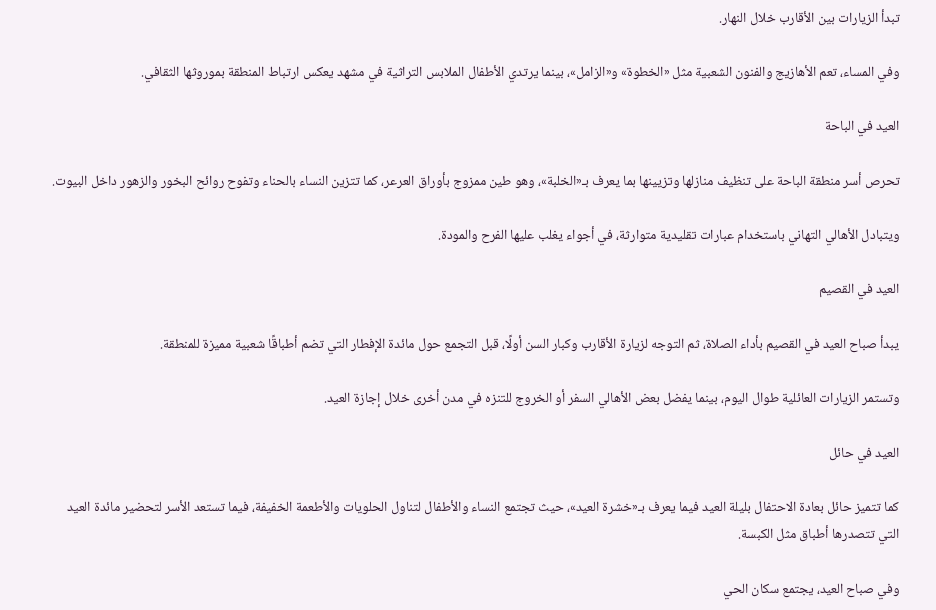تبدأ الزيارات بين الأقارب خلال النهار.

وفي المساء، تعم الأهازيج والفنون الشعبية مثل «الخطوة» و«الزامل»، بينما يرتدي الأطفال الملابس التراثية في مشهد يعكس ارتباط المنطقة بموروثها الثقافي.

العيد في الباحة

تحرص أسر منطقة الباحة على تنظيف منازلها وتزيينها بما يعرف بـ«الخلبة»، وهو طين ممزوج بأوراق العرعر، كما تتزين النساء بالحناء وتفوح روائح البخور والزهور داخل البيوت.

ويتبادل الأهالي التهاني باستخدام عبارات تقليدية متوارثة، في أجواء يغلب عليها الفرح والمودة.

العيد في القصيم

يبدأ صباح العيد في القصيم بأداء الصلاة، ثم التوجه لزيارة الأقارب وكبار السن أولًا، قبل التجمع حول مائدة الإفطار التي تضم أطباقًا شعبية مميزة للمنطقة.

وتستمر الزيارات العائلية طوال اليوم، بينما يفضل بعض الأهالي السفر أو الخروج للتنزه في مدن أخرى خلال إجازة العيد.

العيد في حائل

كما تتميز حائل بعادة الاحتفال بليلة العيد فيما يعرف بـ«خشرة العيد»، حيث تجتمع النساء والأطفال لتناول الحلويات والأطعمة الخفيفة، فيما تستعد الأسر لتحضير مائدة العيد التي تتصدرها أطباق مثل الكبسة.

وفي صباح العيد، يجتمع سكان الحي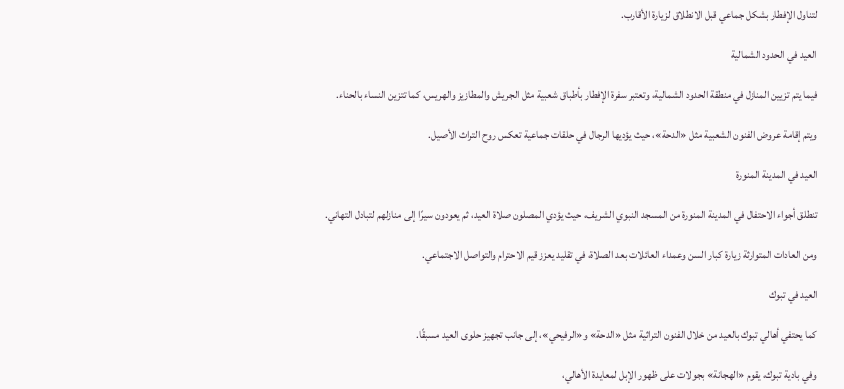لتناول الإفطار بشكل جماعي قبل الانطلاق لزيارة الأقارب.

العيد في الحدود الشمالية

فيما يتم تزيين المنازل في منطقة الحدود الشمالية، وتعتبر سفرة الإفطار بأطباق شعبية مثل الجريش والمطازيز والهريس، كما تتزين النساء بالحناء.

ويتم إقامة عروض الفنون الشعبية مثل «الدحة»، حيث يؤديها الرجال في حلقات جماعية تعكس روح التراث الأصيل.

العيد في المدينة المنورة

تنطلق أجواء الاحتفال في المدينة المنورة من المسجد النبوي الشريف، حيث يؤدي المصلون صلاة العيد، ثم يعودون سيرًا إلى منازلهم لتبادل التهاني.

ومن العادات المتوارثة زيارة كبار السن وعمداء العائلات بعد الصلاة، في تقليد يعزز قيم الاحترام والتواصل الاجتماعي.

العيد في تبوك

كما يحتفي أهالي تبوك بالعيد من خلال الفنون التراثية مثل «الدحة» و«الرفيحي»، إلى جانب تجهيز حلوى العيد مسبقًا.

وفي بادية تبوك، يقوم «الهجانة» بجولات على ظهور الإبل لمعايدة الأهالي،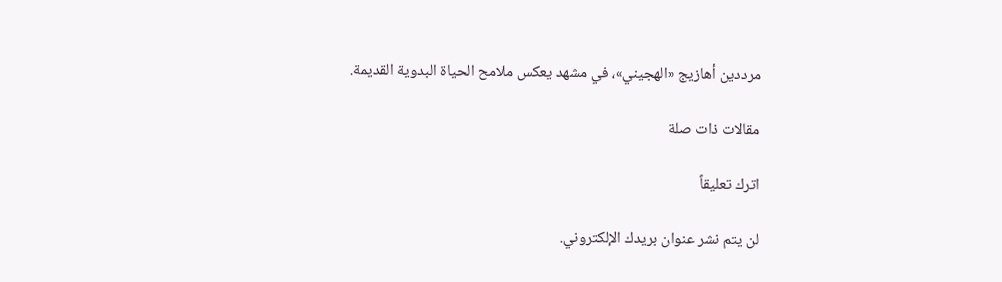مرددين أهازيج «الهجيني»، في مشهد يعكس ملامح الحياة البدوية القديمة.

مقالات ذات صلة

اترك تعليقاً

لن يتم نشر عنوان بريدك الإلكتروني.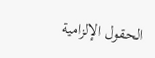الحقول الإلزامية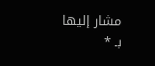مشار إليها بـ *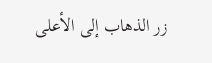زر الذهاب إلى الأعلى